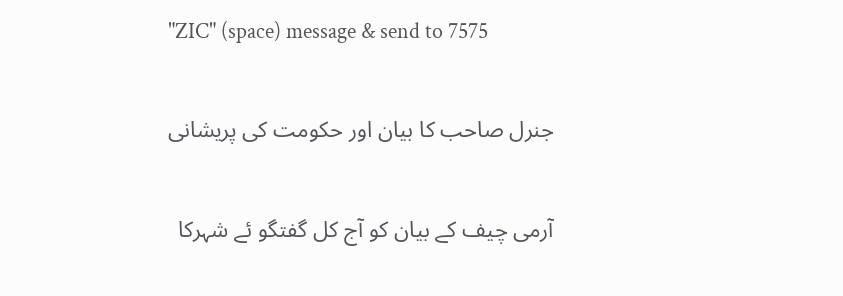"ZIC" (space) message & send to 7575

جنرل صاحب کا بیان اور حکومت کی پریشانی

آرمی چیف کے بیان کو آج کل گفتگو ئے شہرکا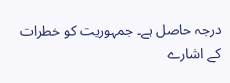درجہ حاصل ہے۔ جمہوریت کو خطرات کے اشارے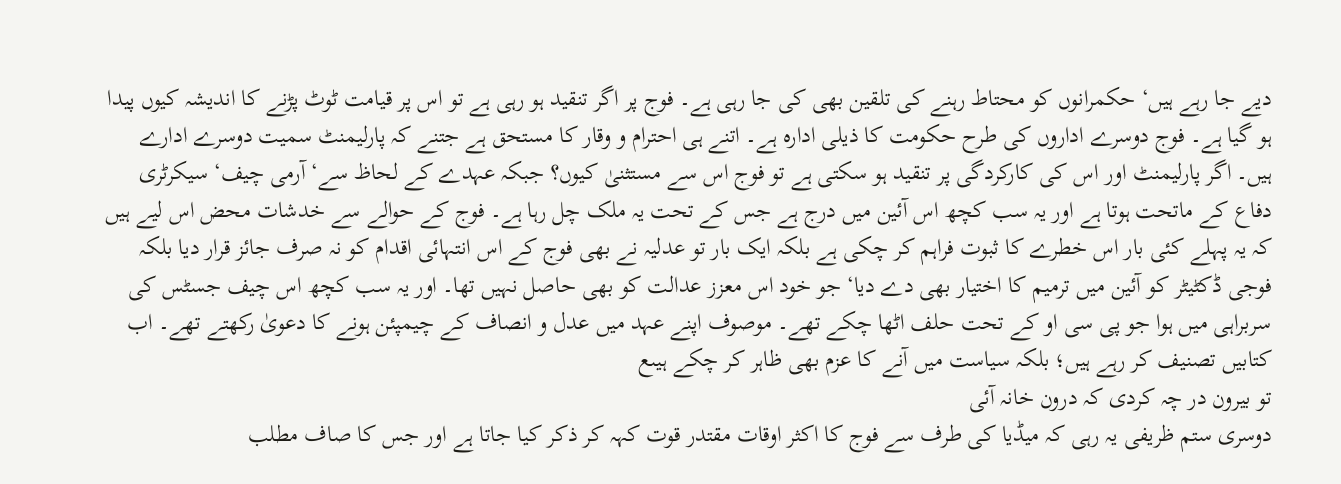دیے جا رہے ہیں‘ حکمرانوں کو محتاط رہنے کی تلقین بھی کی جا رہی ہے۔ فوج پر اگر تنقید ہو رہی ہے تو اس پر قیامت ٹوٹ پڑنے کا اندیشہ کیوں پیدا ہو گیا ہے۔ فوج دوسرے اداروں کی طرح حکومت کا ذیلی ادارہ ہے۔ اتنے ہی احترام و وقار کا مستحق ہے جتنے کہ پارلیمنٹ سمیت دوسرے ادارے ہیں۔ اگر پارلیمنٹ اور اس کی کارکردگی پر تنقید ہو سکتی ہے تو فوج اس سے مستثنیٰ کیوں؟ جبکہ عہدے کے لحاظ سے‘ آرمی چیف‘ سیکرٹری دفاع کے ماتحت ہوتا ہے اور یہ سب کچھ اس آئین میں درج ہے جس کے تحت یہ ملک چل رہا ہے۔ فوج کے حوالے سے خدشات محض اس لیے ہیں کہ یہ پہلے کئی بار اس خطرے کا ثبوت فراہم کر چکی ہے بلکہ ایک بار تو عدلیہ نے بھی فوج کے اس انتہائی اقدام کو نہ صرف جائز قرار دیا بلکہ فوجی ڈکٹیٹر کو آئین میں ترمیم کا اختیار بھی دے دیا‘ جو خود اس معزز عدالت کو بھی حاصل نہیں تھا۔ اور یہ سب کچھ اس چیف جسٹس کی سربراہی میں ہوا جو پی سی او کے تحت حلف اٹھا چکے تھے۔ موصوف اپنے عہد میں عدل و انصاف کے چیمپئن ہونے کا دعویٰ رکھتے تھے۔ اب کتابیں تصنیف کر رہے ہیں؛ بلکہ سیاست میں آنے کا عزم بھی ظاہر کر چکے ہیںع
تو بیرون در چہ کردی کہ درون خانہ آئی
دوسری ستم ظریفی یہ رہی کہ میڈیا کی طرف سے فوج کا اکثر اوقات مقتدر قوت کہہ کر ذکر کیا جاتا ہے اور جس کا صاف مطلب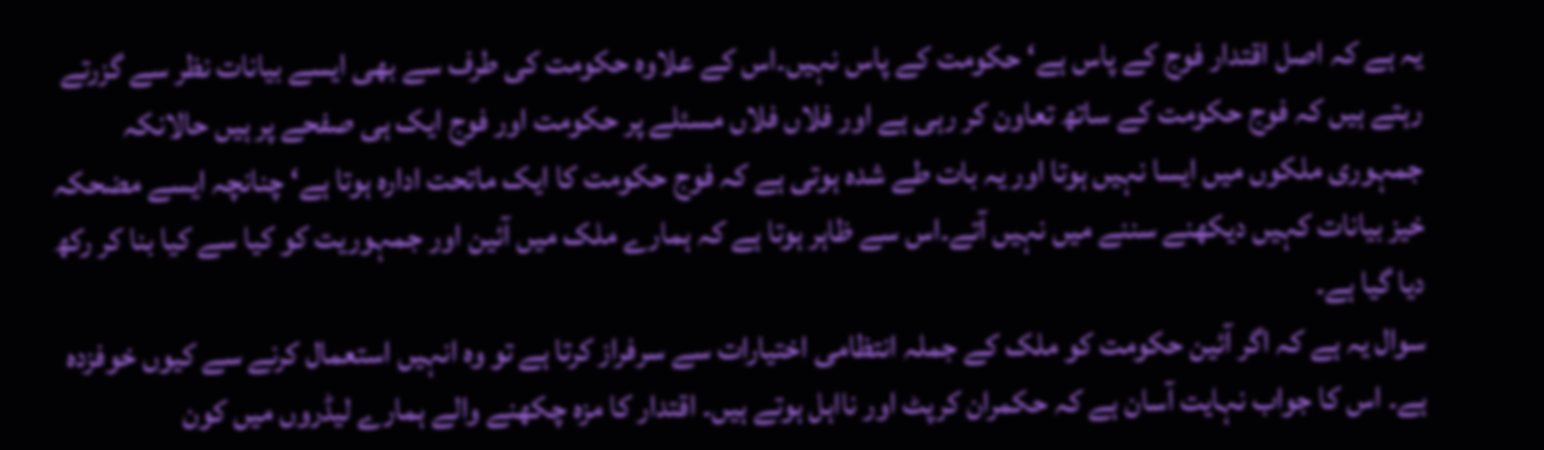یہ ہے کہ اصل اقتدار فوج کے پاس ہے‘ حکومت کے پاس نہیں۔اس کے علاوہ حکومت کی طرف سے بھی ایسے بیانات نظر سے گزرتے رہتے ہیں کہ فوج حکومت کے ساتھ تعاون کر رہی ہے اور فلاں فلاں مسئلے پر حکومت اور فوج ایک ہی صفحے پر ہیں حالانکہ جمہوری ملکوں میں ایسا نہیں ہوتا اور یہ بات طے شدہ ہوتی ہے کہ فوج حکومت کا ایک ماتحت ادارہ ہوتا ہے‘ چنانچہ ایسے مضحکہ خیز بیانات کہیں دیکھنے سننے میں نہیں آتے۔اس سے ظاہر ہوتا ہے کہ ہمارے ملک میں آئین اور جمہوریت کو کیا سے کیا بنا کر رکھ دیا گیا ہے۔
سوال یہ ہے کہ اگر آئین حکومت کو ملک کے جملہ انتظامی اختیارات سے سرفراز کرتا ہے تو وہ انہیں استعمال کرنے سے کیوں خوفزدہ ہے۔ اس کا جواب نہایت آسان ہے کہ حکمران کرپٹ اور نااہل ہوتے ہیں۔ اقتدار کا مزہ چکھنے والے ہمارے لیڈروں میں کون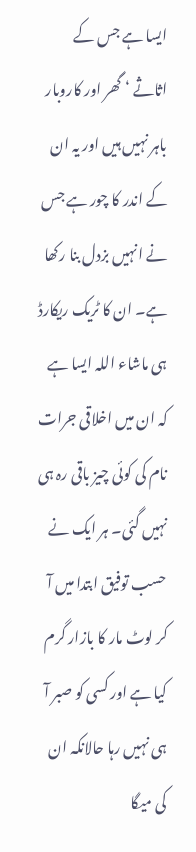ایسا ہے جس کے اثاثے ‘ گھر اور کاروبار باہر نہیں ہیں اور یہ ان کے اندر کا چور ہے جس نے انہیں بزدل بنا رکھا ہے۔ ان کا ٹریک ریکارڈ ہی ماشاء اللہ ایسا ہے کہ ان میں اخلاقی جرات نام کی کوئی چیز باقی رہ ہی نہیں گئی۔ ہر ایک نے حسب توفیق ابتدا میں آ کر لوٹ مار کا بازار گرم کیا ہے اور کسی کو صبر آ ہی نہیں رہا حالانکہ ان کی میگا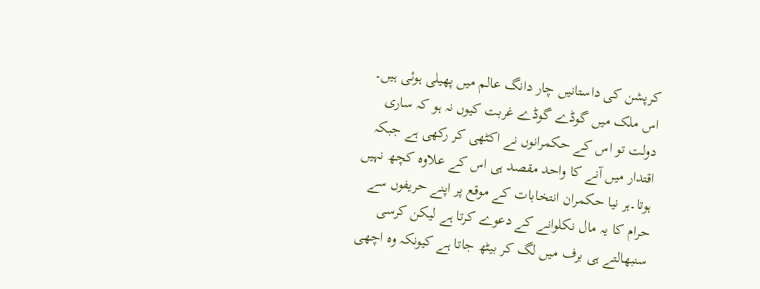کرپشن کی داستانیں چار دانگ عالم میں پھیلی ہوئی ہیں۔ اس ملک میں گوڈے گوڈے غربت کیوں نہ ہو کہ ساری دولت تو اس کے حکمرانوں نے اکٹھی کر رکھی ہے جبکہ اقتدار میں آنے کا واحد مقصد ہی اس کے علاوہ کچھ نہیں ہوتا۔ہر نیا حکمران انتخابات کے موقع پر اپنے حریفوں سے حرام کا یہ مال نکلوانے کے دعوے کرتا ہے لیکن کرسی سنبھالتے ہی برف میں لگ کر بیٹھ جاتا ہے کیونکہ وہ اچھی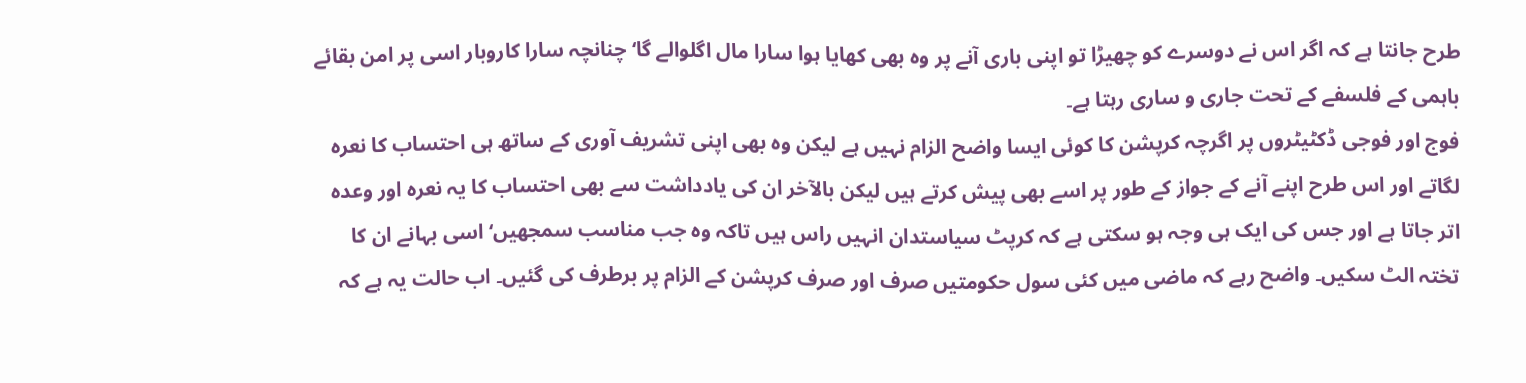طرح جانتا ہے کہ اگر اس نے دوسرے کو چھیڑا تو اپنی باری آنے پر وہ بھی کھایا ہوا سارا مال اگلوالے گا‘ چنانچہ سارا کاروبار اسی پر امن بقائے باہمی کے فلسفے کے تحت جاری و ساری رہتا ہے۔
فوج اور فوجی ڈکٹیٹروں پر اگرچہ کرپشن کا کوئی ایسا واضح الزام نہیں ہے لیکن وہ بھی اپنی تشریف آوری کے ساتھ ہی احتساب کا نعرہ لگاتے اور اس طرح اپنے آنے کے جواز کے طور پر اسے بھی پیش کرتے ہیں لیکن بالآخر ان کی یادداشت سے بھی احتساب کا یہ نعرہ اور وعدہ اتر جاتا ہے اور جس کی ایک ہی وجہ ہو سکتی ہے کہ کرپٹ سیاستدان انہیں راس ہیں تاکہ وہ جب مناسب سمجھیں‘ اسی بہانے ان کا تختہ الٹ سکیں۔ واضح رہے کہ ماضی میں کئی سول حکومتیں صرف اور صرف کرپشن کے الزام پر برطرف کی گئیں۔ اب حالت یہ ہے کہ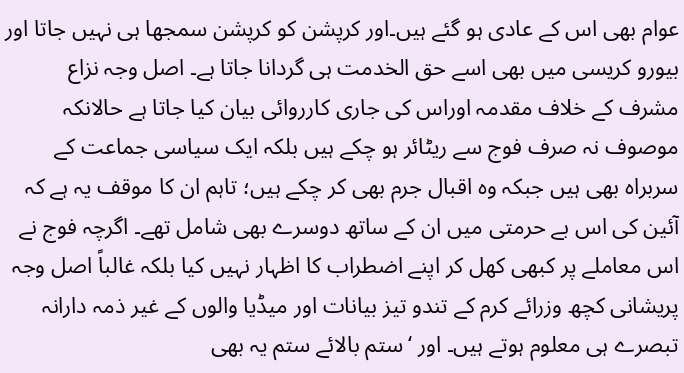عوام بھی اس کے عادی ہو گئے ہیں۔اور کرپشن کو کرپشن سمجھا ہی نہیں جاتا اور بیورو کریسی میں بھی اسے حق الخدمت ہی گردانا جاتا ہے۔ اصل وجہ نزاع مشرف کے خلاف مقدمہ اوراس کی جاری کارروائی بیان کیا جاتا ہے حالانکہ موصوف نہ صرف فوج سے ریٹائر ہو چکے ہیں بلکہ ایک سیاسی جماعت کے سربراہ بھی ہیں جبکہ وہ اقبال جرم بھی کر چکے ہیں؛ تاہم ان کا موقف یہ ہے کہ آئین کی اس بے حرمتی میں ان کے ساتھ دوسرے بھی شامل تھے۔ اگرچہ فوج نے اس معاملے پر کبھی کھل کر اپنے اضطراب کا اظہار نہیں کیا بلکہ غالباً اصل وجہ پریشانی کچھ وزرائے کرم کے تندو تیز بیانات اور میڈیا والوں کے غیر ذمہ دارانہ تبصرے ہی معلوم ہوتے ہیں۔ اور ‘ستم بالائے ستم یہ بھی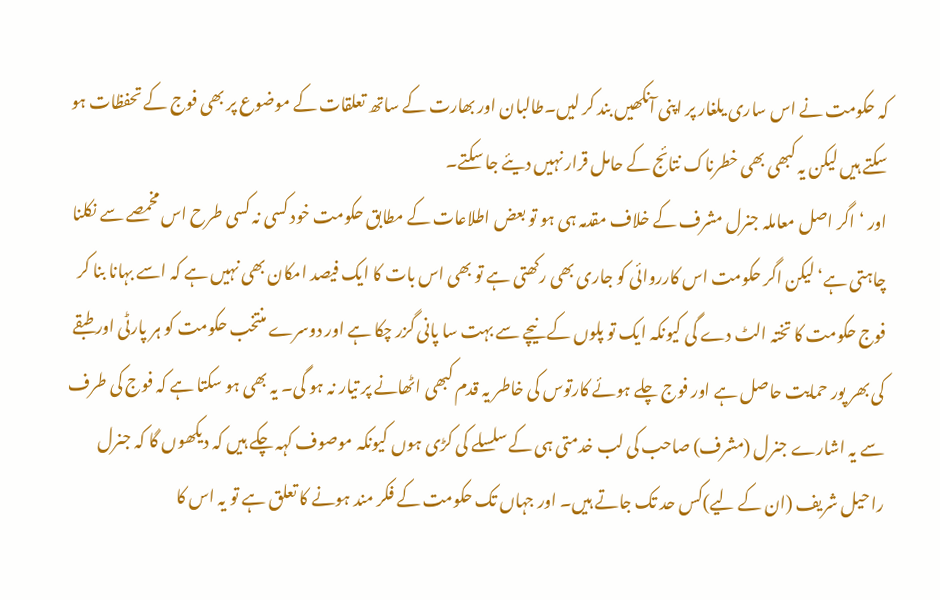کہ حکومت نے اس ساری یلغار پر اپنی آنکھیں بند کر لیں۔طالبان اور بھارت کے ساتھ تعلقات کے موضوع پر بھی فوج کے تحفظات ہو سکتے ہیں لیکن یہ کبھی بھی خطرناک نتائج کے حامل قرار نہیں دیئے جا سکتے۔
اور ‘اگر اصل معاملہ جنرل مشرف کے خلاف مقدمہ ہی ہو تو بعض اطلاعات کے مطابق حکومت خود کسی نہ کسی طرح اس مخمصے سے نکلنا چاہتی ہے‘ لیکن اگر حکومت اس کارروائی کو جاری بھی رکھتی ہے تو بھی اس بات کا ایک فیصد امکان بھی نہیں ہے کہ اسے بہانا بنا کر فوج حکومت کا تختہ الٹ دے گی کیونکہ ایک تو پلوں کے نیچے سے بہت سا پانی گزر چکا ہے اور دوسرے منتخب حکومت کو ہر پارٹی اور طبقے کی بھر پور حمایت حاصل ہے اور فوج چلے ہوئے کارتوس کی خاطر یہ قدم کبھی اٹھانے پر تیار نہ ہو گی۔ یہ بھی ہو سکتا ہے کہ فوج کی طرف سے یہ اشارے جنرل (مشرف) صاحب کی لب خدمتی ہی کے سلسلے کی کڑی ہوں کیونکہ موصوف کہہ چکے ہیں کہ دیکھوں گا کہ جنرل راحیل شریف (ان کے لیے)کس حد تک جاتے ہیں۔ اور جہاں تک حکومت کے فکر مند ہونے کا تعلق ہے تو یہ اس کا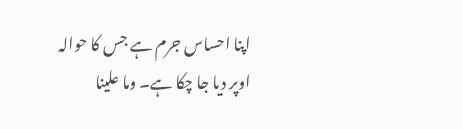اپنا احساس جرم ہے جس کا حوالہ اوپر دیا جا چکا ہے۔ وما علینا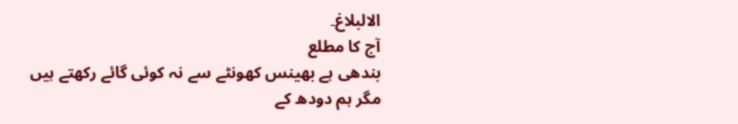الالبلاغ۔
آج کا مطلع
بندھی ہے بھینس کھونٹے سے نہ کوئی گائے رکھتے ہیں
مگر ہم دودھ کے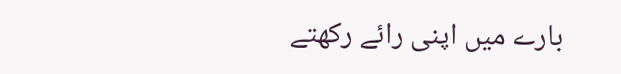بارے میں اپنی رائے رکھتے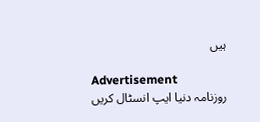ہیں

Advertisement
روزنامہ دنیا ایپ انسٹال کریں